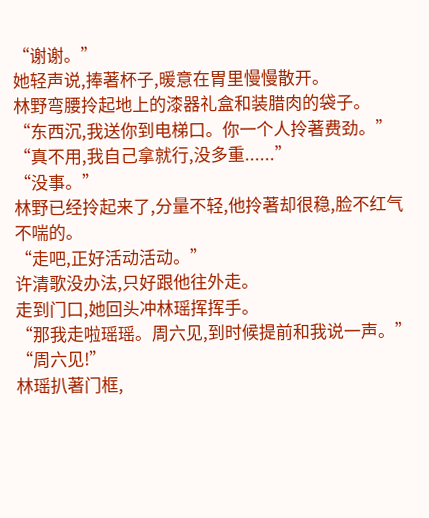“谢谢。”
她轻声说,捧著杯子,暖意在胃里慢慢散开。
林野弯腰拎起地上的漆器礼盒和装腊肉的袋子。
“东西沉,我送你到电梯口。你一个人拎著费劲。”
“真不用,我自己拿就行,没多重......”
“没事。”
林野已经拎起来了,分量不轻,他拎著却很稳,脸不红气不喘的。
“走吧,正好活动活动。”
许清歌没办法,只好跟他往外走。
走到门口,她回头冲林瑶挥挥手。
“那我走啦瑶瑶。周六见,到时候提前和我说一声。”
“周六见!”
林瑶扒著门框,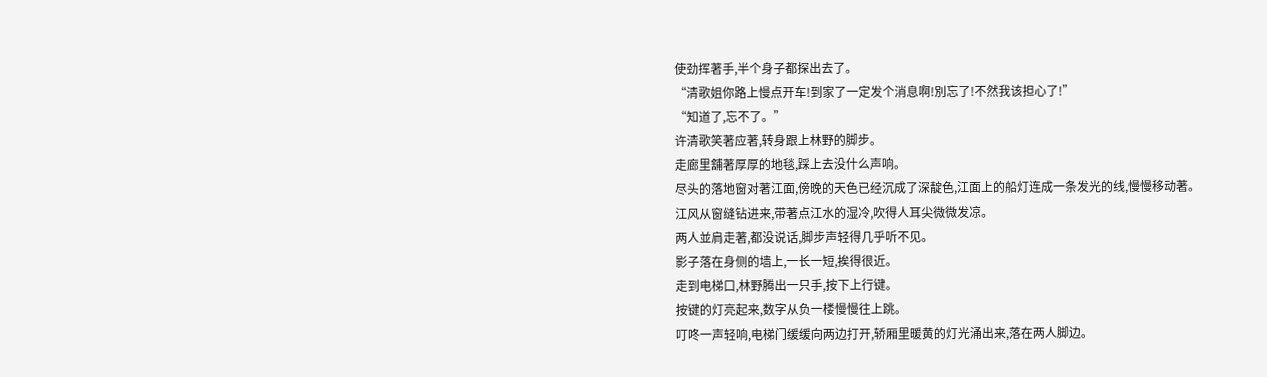使劲挥著手,半个身子都探出去了。
“清歌姐你路上慢点开车!到家了一定发个消息啊!別忘了!不然我该担心了!”
“知道了,忘不了。”
许清歌笑著应著,转身跟上林野的脚步。
走廊里舖著厚厚的地毯,踩上去没什么声响。
尽头的落地窗对著江面,傍晚的天色已经沉成了深靛色,江面上的船灯连成一条发光的线,慢慢移动著。
江风从窗缝钻进来,带著点江水的湿冷,吹得人耳尖微微发凉。
两人並肩走著,都没说话,脚步声轻得几乎听不见。
影子落在身侧的墙上,一长一短,挨得很近。
走到电梯口,林野腾出一只手,按下上行键。
按键的灯亮起来,数字从负一楼慢慢往上跳。
叮咚一声轻响,电梯门缓缓向两边打开,轿厢里暖黄的灯光涌出来,落在两人脚边。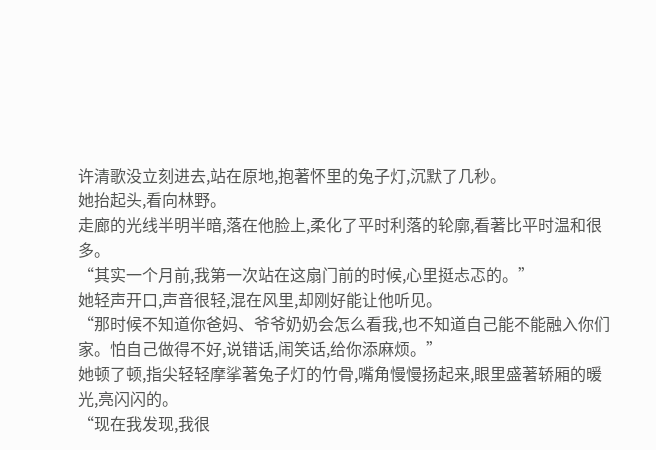许清歌没立刻进去,站在原地,抱著怀里的兔子灯,沉默了几秒。
她抬起头,看向林野。
走廊的光线半明半暗,落在他脸上,柔化了平时利落的轮廓,看著比平时温和很多。
“其实一个月前,我第一次站在这扇门前的时候,心里挺忐忑的。”
她轻声开口,声音很轻,混在风里,却刚好能让他听见。
“那时候不知道你爸妈、爷爷奶奶会怎么看我,也不知道自己能不能融入你们家。怕自己做得不好,说错话,闹笑话,给你添麻烦。”
她顿了顿,指尖轻轻摩挲著兔子灯的竹骨,嘴角慢慢扬起来,眼里盛著轿厢的暖光,亮闪闪的。
“现在我发现,我很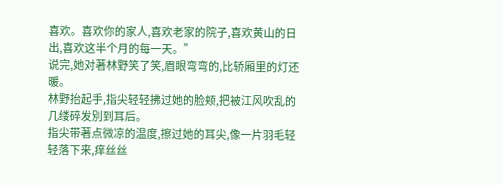喜欢。喜欢你的家人,喜欢老家的院子,喜欢黄山的日出,喜欢这半个月的每一天。”
说完,她对著林野笑了笑,眉眼弯弯的,比轿厢里的灯还暖。
林野抬起手,指尖轻轻拂过她的脸颊,把被江风吹乱的几缕碎发別到耳后。
指尖带著点微凉的温度,擦过她的耳尖,像一片羽毛轻轻落下来,痒丝丝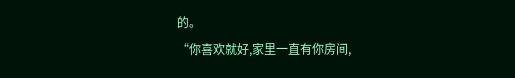的。
“你喜欢就好,家里一直有你房间,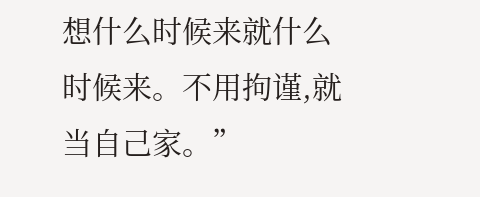想什么时候来就什么时候来。不用拘谨,就当自己家。”